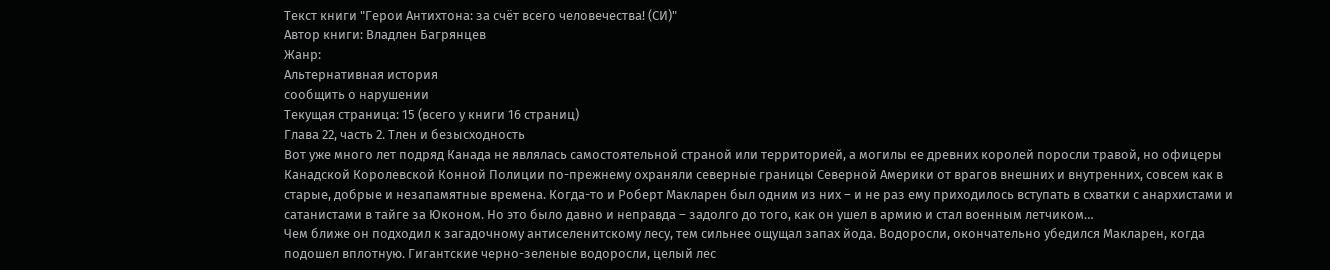Текст книги "Герои Антихтона: за счёт всего человечества! (СИ)"
Автор книги: Владлен Багрянцев
Жанр:
Альтернативная история
сообщить о нарушении
Текущая страница: 15 (всего у книги 16 страниц)
Глава 22, часть 2. Тлен и безысходность
Вот уже много лет подряд Канада не являлась самостоятельной страной или территорией, а могилы ее древних королей поросли травой, но офицеры Канадской Королевской Конной Полиции по-прежнему охраняли северные границы Северной Америки от врагов внешних и внутренних, совсем как в старые, добрые и незапамятные времена. Когда-то и Роберт Макларен был одним из них – и не раз ему приходилось вступать в схватки с анархистами и сатанистами в тайге за Юконом. Но это было давно и неправда – задолго до того, как он ушел в армию и стал военным летчиком…
Чем ближе он подходил к загадочному антиселенитскому лесу, тем сильнее ощущал запах йода. Водоросли, окончательно убедился Макларен, когда подошел вплотную. Гигантские черно-зеленые водоросли, целый лес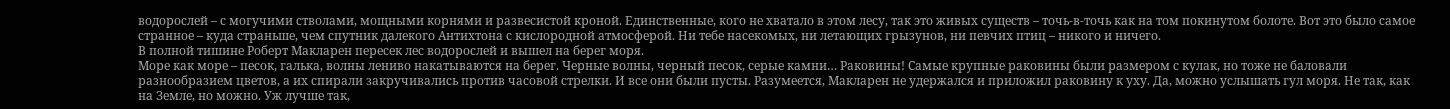водорослей – с могучими стволами, мощными корнями и развесистой кроной. Единственные, кого не хватало в этом лесу, так это живых существ – точь-в-точь как на том покинутом болоте. Вот это было самое странное – куда страньше, чем спутник далекого Антихтона с кислородной атмосферой. Ни тебе насекомых, ни летающих грызунов, ни певчих птиц – никого и ничего.
В полной тишине Роберт Макларен пересек лес водорослей и вышел на берег моря.
Море как море – песок, галька, волны лениво накатываются на берег. Черные волны, черный песок, серые камни… Раковины! Самые крупные раковины были размером с кулак, но тоже не баловали разнообразием цветов, а их спирали закручивались против часовой стрелки. И все они были пусты. Разумеется, Макларен не удержался и приложил раковину к уху. Да, можно услышать гул моря. Не так, как на Земле, но можно. Уж лучше так,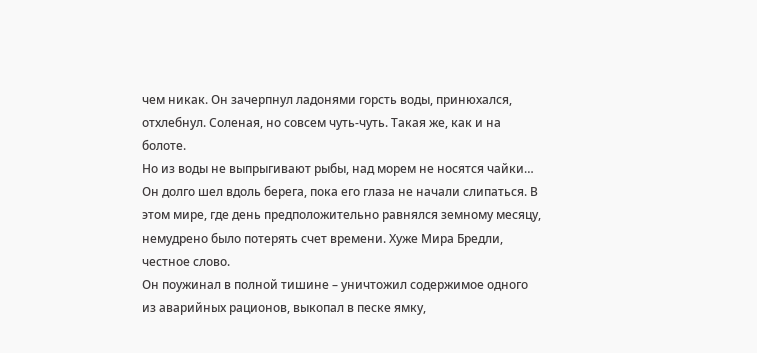чем никак. Он зачерпнул ладонями горсть воды, принюхался, отхлебнул. Соленая, но совсем чуть-чуть. Такая же, как и на болоте.
Но из воды не выпрыгивают рыбы, над морем не носятся чайки…
Он долго шел вдоль берега, пока его глаза не начали слипаться. В этом мире, где день предположительно равнялся земному месяцу, немудрено было потерять счет времени. Хуже Мира Бредли, честное слово.
Он поужинал в полной тишине – уничтожил содержимое одного из аварийных рационов, выкопал в песке ямку,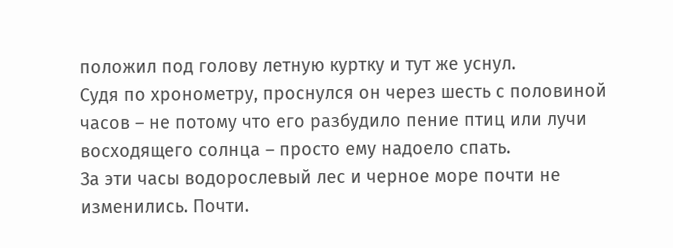положил под голову летную куртку и тут же уснул.
Судя по хронометру, проснулся он через шесть с половиной часов – не потому что его разбудило пение птиц или лучи восходящего солнца – просто ему надоело спать.
За эти часы водорослевый лес и черное море почти не изменились. Почти.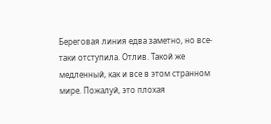Береговая линия едва заметно, но все-таки отступила. Отлив. Такой же медленный, как и все в этом странном мире. Пожалуй, это плохая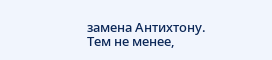замена Антихтону.
Тем не менее,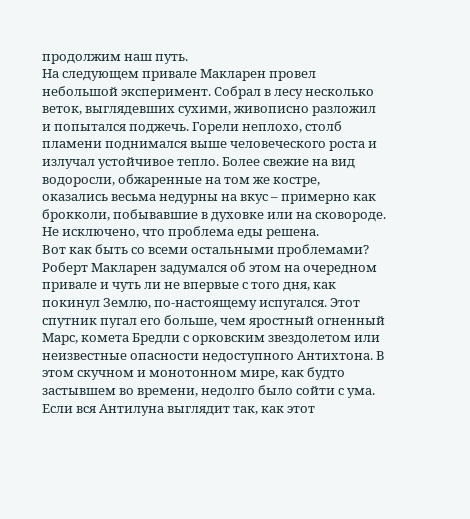продолжим наш путь.
На следующем привале Макларен провел небольшой эксперимент. Собрал в лесу несколько веток, выглядевших сухими, живописно разложил и попытался поджечь. Горели неплохо, столб пламени поднимался выше человеческого роста и излучал устойчивое тепло. Более свежие на вид водоросли, обжаренные на том же костре, оказались весьма недурны на вкус – примерно как брокколи, побывавшие в духовке или на сковороде. Не исключено, что проблема еды решена.
Вот как быть со всеми остальными проблемами?
Роберт Макларен задумался об этом на очередном привале и чуть ли не впервые с того дня, как покинул Землю, по-настоящему испугался. Этот спутник пугал его больше, чем яростный огненный Марс, комета Бредли с орковским звездолетом или неизвестные опасности недоступного Антихтона. В этом скучном и монотонном мире, как будто застывшем во времени, недолго было сойти с ума. Если вся Антилуна выглядит так, как этот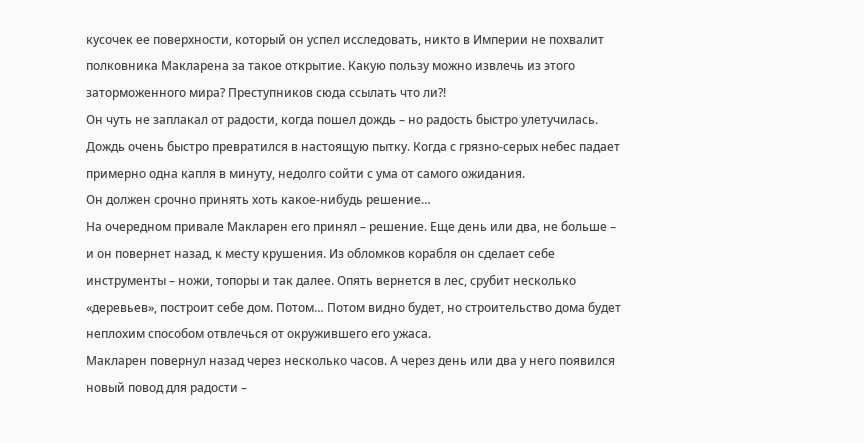кусочек ее поверхности, который он успел исследовать, никто в Империи не похвалит полковника Макларена за такое открытие. Какую пользу можно извлечь из этого заторможенного мира? Преступников сюда ссылать что ли?!
Он чуть не заплакал от радости, когда пошел дождь – но радость быстро улетучилась. Дождь очень быстро превратился в настоящую пытку. Когда с грязно-серых небес падает примерно одна капля в минуту, недолго сойти с ума от самого ожидания.
Он должен срочно принять хоть какое-нибудь решение…
На очередном привале Макларен его принял – решение. Еще день или два, не больше – и он повернет назад, к месту крушения. Из обломков корабля он сделает себе инструменты – ножи, топоры и так далее. Опять вернется в лес, срубит несколько «деревьев», построит себе дом. Потом… Потом видно будет, но строительство дома будет неплохим способом отвлечься от окружившего его ужаса.
Макларен повернул назад через несколько часов. А через день или два у него появился новый повод для радости –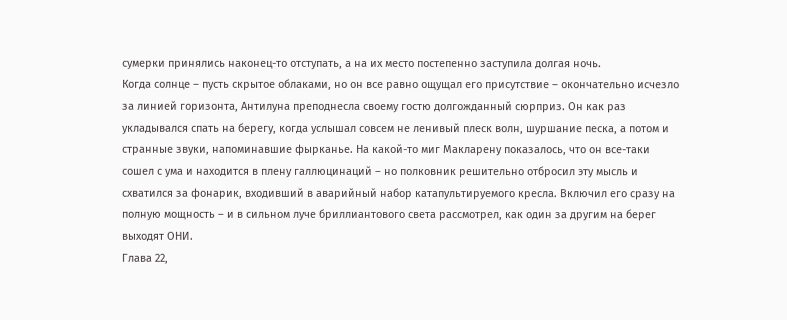сумерки принялись наконец-то отступать, а на их место постепенно заступила долгая ночь.
Когда солнце – пусть скрытое облаками, но он все равно ощущал его присутствие – окончательно исчезло за линией горизонта, Антилуна преподнесла своему гостю долгожданный сюрприз. Он как раз укладывался спать на берегу, когда услышал совсем не ленивый плеск волн, шуршание песка, а потом и странные звуки, напоминавшие фырканье. На какой-то миг Макларену показалось, что он все-таки сошел с ума и находится в плену галлюцинаций – но полковник решительно отбросил эту мысль и схватился за фонарик, входивший в аварийный набор катапультируемого кресла. Включил его сразу на полную мощность – и в сильном луче бриллиантового света рассмотрел, как один за другим на берег выходят ОНИ.
Глава 22,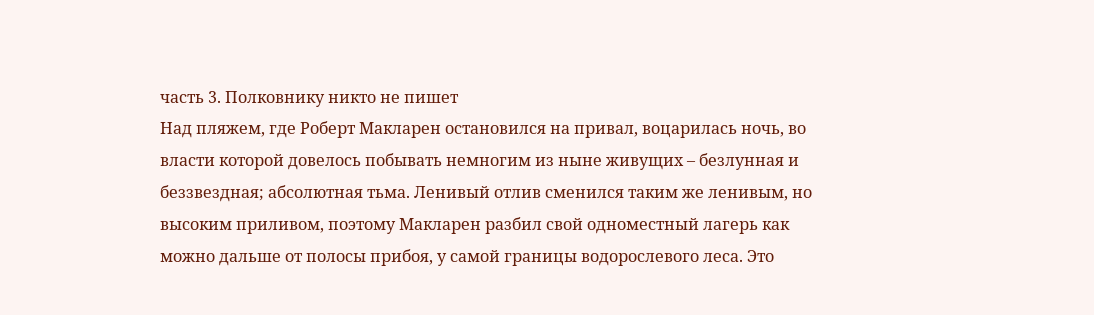часть 3. Полковнику никто не пишет
Над пляжем, где Роберт Макларен остановился на привал, воцарилась ночь, во власти которой довелось побывать немногим из ныне живущих – безлунная и беззвездная; абсолютная тьма. Ленивый отлив сменился таким же ленивым, но высоким приливом, поэтому Макларен разбил свой одноместный лагерь как можно дальше от полосы прибоя, у самой границы водорослевого леса. Это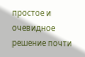простое и очевидное решение почти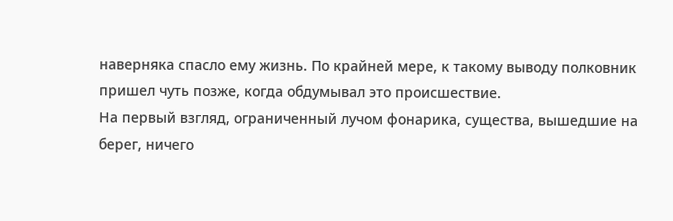наверняка спасло ему жизнь. По крайней мере, к такому выводу полковник пришел чуть позже, когда обдумывал это происшествие.
На первый взгляд, ограниченный лучом фонарика, существа, вышедшие на берег, ничего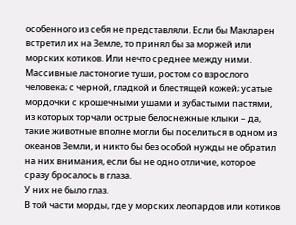особенного из себя не представляли. Если бы Макларен встретил их на Земле, то принял бы за моржей или морских котиков. Или нечто среднее между ними. Массивные ластоногие туши, ростом со взрослого человека; с черной, гладкой и блестящей кожей; усатые мордочки с крошечными ушами и зубастыми пастями, из которых торчали острые белоснежные клыки – да, такие животные вполне могли бы поселиться в одном из океанов Земли, и никто бы без особой нужды не обратил на них внимания, если бы не одно отличие, которое сразу бросалось в глаза.
У них не было глаз.
В той части морды, где у морских леопардов или котиков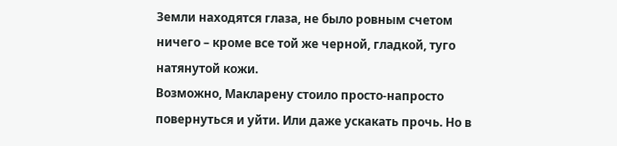Земли находятся глаза, не было ровным счетом ничего – кроме все той же черной, гладкой, туго натянутой кожи.
Возможно, Макларену стоило просто-напросто повернуться и уйти. Или даже ускакать прочь. Но в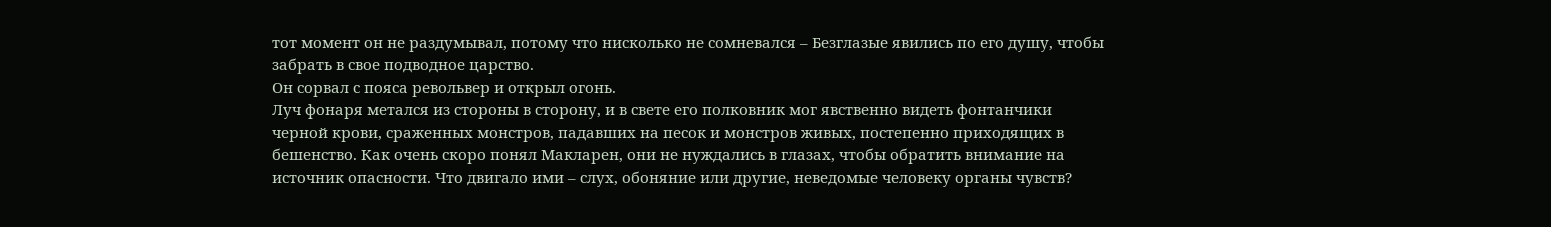тот момент он не раздумывал, потому что нисколько не сомневался – Безглазые явились по его душу, чтобы забрать в свое подводное царство.
Он сорвал с пояса револьвер и открыл огонь.
Луч фонаря метался из стороны в сторону, и в свете его полковник мог явственно видеть фонтанчики черной крови, сраженных монстров, падавших на песок и монстров живых, постепенно приходящих в бешенство. Как очень скоро понял Макларен, они не нуждались в глазах, чтобы обратить внимание на источник опасности. Что двигало ими – слух, обоняние или другие, неведомые человеку органы чувств?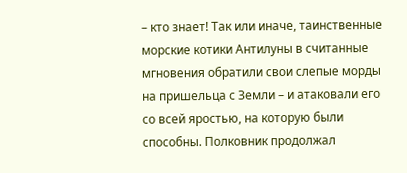– кто знает! Так или иначе, таинственные морские котики Антилуны в считанные мгновения обратили свои слепые морды на пришельца с Земли – и атаковали его со всей яростью, на которую были способны. Полковник продолжал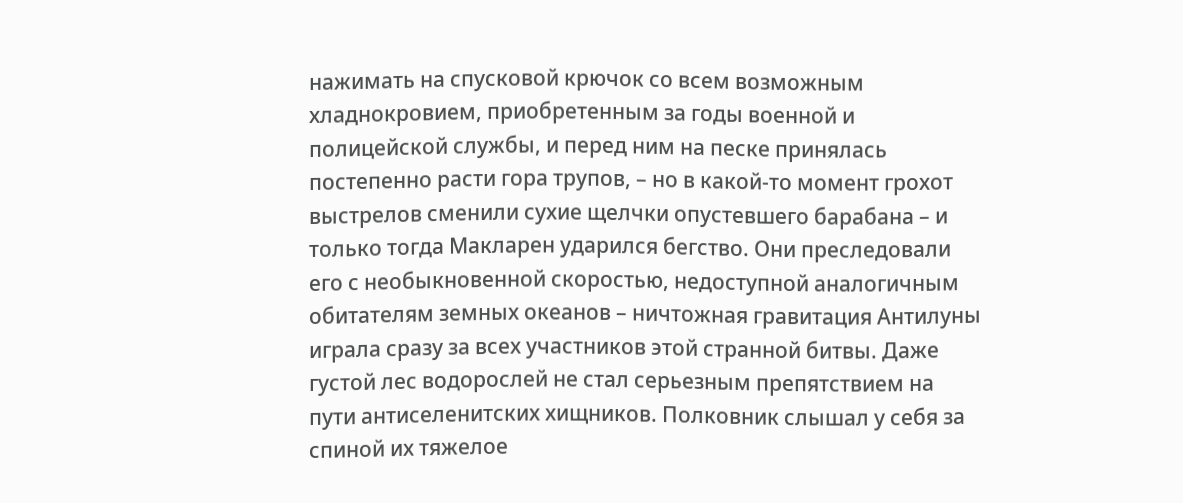нажимать на спусковой крючок со всем возможным хладнокровием, приобретенным за годы военной и полицейской службы, и перед ним на песке принялась постепенно расти гора трупов, – но в какой-то момент грохот выстрелов сменили сухие щелчки опустевшего барабана – и только тогда Макларен ударился бегство. Они преследовали его с необыкновенной скоростью, недоступной аналогичным обитателям земных океанов – ничтожная гравитация Антилуны играла сразу за всех участников этой странной битвы. Даже густой лес водорослей не стал серьезным препятствием на пути антиселенитских хищников. Полковник слышал у себя за спиной их тяжелое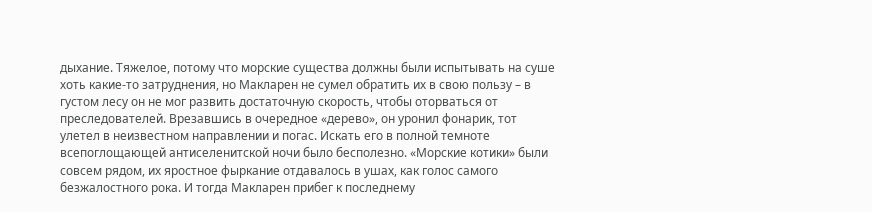дыхание. Тяжелое, потому что морские существа должны были испытывать на суше хоть какие-то затруднения, но Макларен не сумел обратить их в свою пользу – в густом лесу он не мог развить достаточную скорость, чтобы оторваться от преследователей. Врезавшись в очередное «дерево», он уронил фонарик, тот улетел в неизвестном направлении и погас. Искать его в полной темноте всепоглощающей антиселенитской ночи было бесполезно. «Морские котики» были совсем рядом, их яростное фыркание отдавалось в ушах, как голос самого безжалостного рока. И тогда Макларен прибег к последнему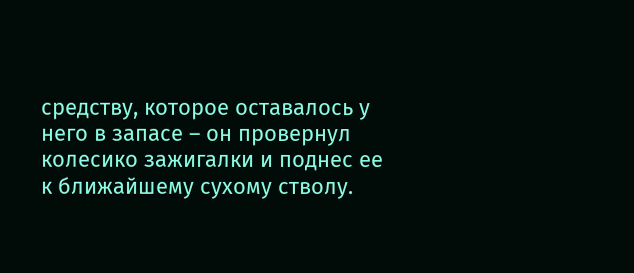средству, которое оставалось у него в запасе – он провернул колесико зажигалки и поднес ее к ближайшему сухому стволу.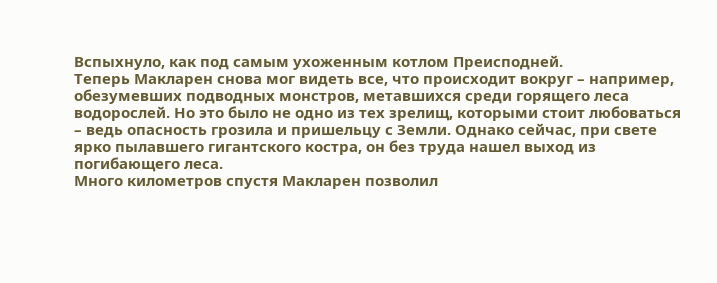Вспыхнуло, как под самым ухоженным котлом Преисподней.
Теперь Макларен снова мог видеть все, что происходит вокруг – например, обезумевших подводных монстров, метавшихся среди горящего леса водорослей. Но это было не одно из тех зрелищ, которыми стоит любоваться – ведь опасность грозила и пришельцу с Земли. Однако сейчас, при свете ярко пылавшего гигантского костра, он без труда нашел выход из погибающего леса.
Много километров спустя Макларен позволил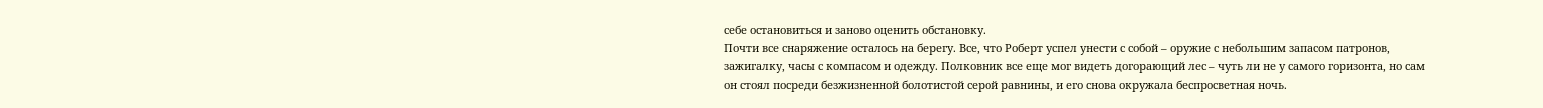себе остановиться и заново оценить обстановку.
Почти все снаряжение осталось на берегу. Все, что Роберт успел унести с собой – оружие с небольшим запасом патронов, зажигалку, часы с компасом и одежду. Полковник все еще мог видеть догорающий лес – чуть ли не у самого горизонта, но сам он стоял посреди безжизненной болотистой серой равнины, и его снова окружала беспросветная ночь.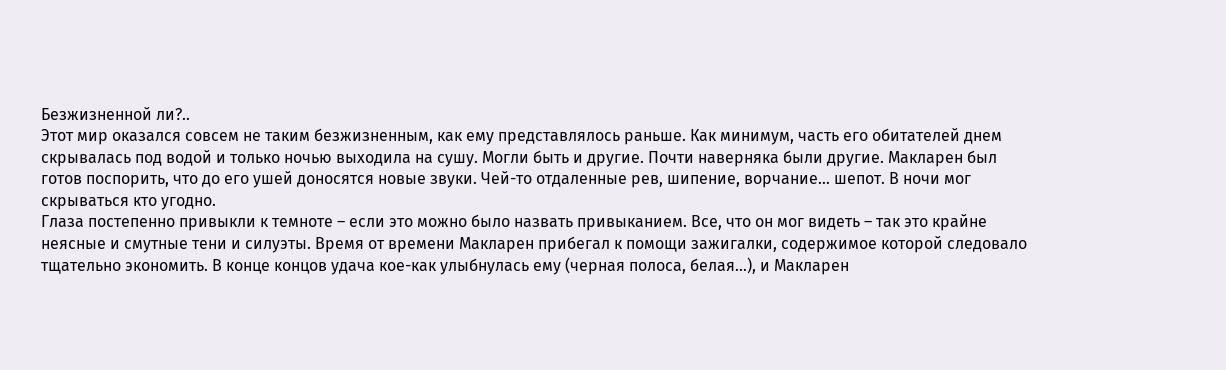Безжизненной ли?..
Этот мир оказался совсем не таким безжизненным, как ему представлялось раньше. Как минимум, часть его обитателей днем скрывалась под водой и только ночью выходила на сушу. Могли быть и другие. Почти наверняка были другие. Макларен был готов поспорить, что до его ушей доносятся новые звуки. Чей-то отдаленные рев, шипение, ворчание… шепот. В ночи мог скрываться кто угодно.
Глаза постепенно привыкли к темноте – если это можно было назвать привыканием. Все, что он мог видеть – так это крайне неясные и смутные тени и силуэты. Время от времени Макларен прибегал к помощи зажигалки, содержимое которой следовало тщательно экономить. В конце концов удача кое-как улыбнулась ему (черная полоса, белая…), и Макларен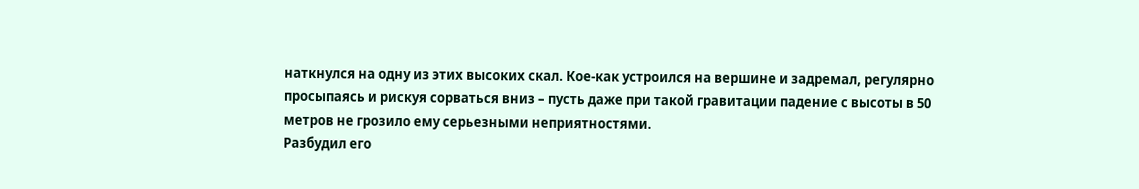наткнулся на одну из этих высоких скал. Кое-как устроился на вершине и задремал, регулярно просыпаясь и рискуя сорваться вниз – пусть даже при такой гравитации падение с высоты в 50 метров не грозило ему серьезными неприятностями.
Разбудил его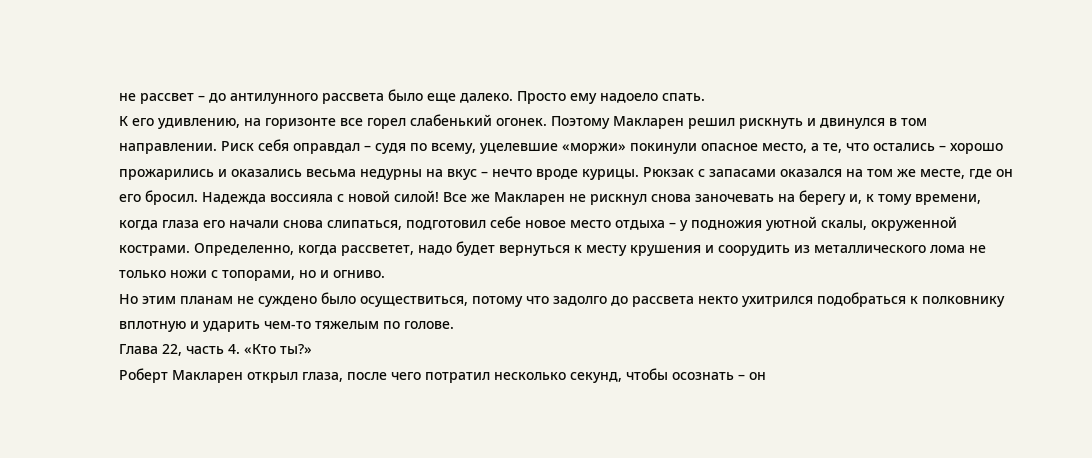не рассвет – до антилунного рассвета было еще далеко. Просто ему надоело спать.
К его удивлению, на горизонте все горел слабенький огонек. Поэтому Макларен решил рискнуть и двинулся в том направлении. Риск себя оправдал – судя по всему, уцелевшие «моржи» покинули опасное место, а те, что остались – хорошо прожарились и оказались весьма недурны на вкус – нечто вроде курицы. Рюкзак с запасами оказался на том же месте, где он его бросил. Надежда воссияла с новой силой! Все же Макларен не рискнул снова заночевать на берегу и, к тому времени, когда глаза его начали снова слипаться, подготовил себе новое место отдыха – у подножия уютной скалы, окруженной кострами. Определенно, когда рассветет, надо будет вернуться к месту крушения и соорудить из металлического лома не только ножи с топорами, но и огниво.
Но этим планам не суждено было осуществиться, потому что задолго до рассвета некто ухитрился подобраться к полковнику вплотную и ударить чем-то тяжелым по голове.
Глава 22, часть 4. «Кто ты?»
Роберт Макларен открыл глаза, после чего потратил несколько секунд, чтобы осознать – он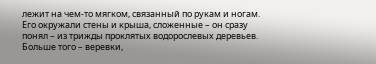лежит на чем-то мягком, связанный по рукам и ногам. Его окружали стены и крыша, сложенные – он сразу понял – из трижды проклятых водорослевых деревьев. Больше того – веревки,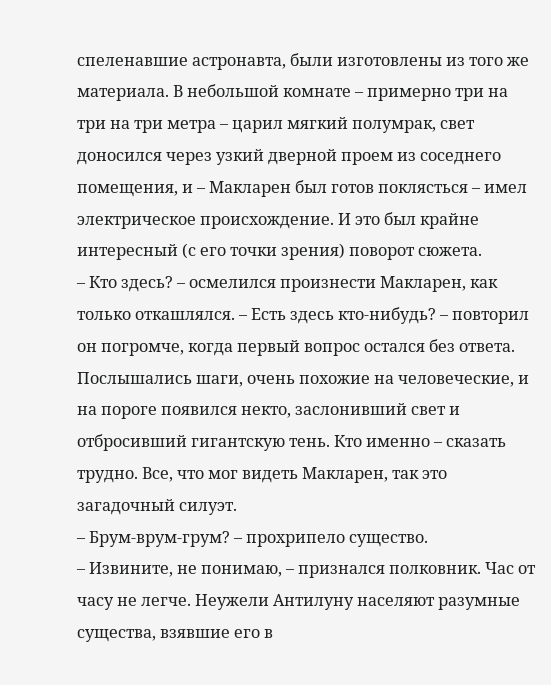спеленавшие астронавта, были изготовлены из того же материала. В небольшой комнате – примерно три на три на три метра – царил мягкий полумрак, свет доносился через узкий дверной проем из соседнего помещения, и – Макларен был готов поклясться – имел электрическое происхождение. И это был крайне интересный (с его точки зрения) поворот сюжета.
– Кто здесь? – осмелился произнести Макларен, как только откашлялся. – Есть здесь кто-нибудь? – повторил он погромче, когда первый вопрос остался без ответа.
Послышались шаги, очень похожие на человеческие, и на пороге появился некто, заслонивший свет и отбросивший гигантскую тень. Кто именно – сказать трудно. Все, что мог видеть Макларен, так это загадочный силуэт.
– Брум-врум-грум? – прохрипело существо.
– Извините, не понимаю, – признался полковник. Час от часу не легче. Неужели Антилуну населяют разумные существа, взявшие его в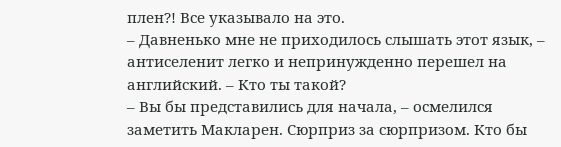плен?! Все указывало на это.
– Давненько мне не приходилось слышать этот язык, – антиселенит легко и непринужденно перешел на английский. – Кто ты такой?
– Вы бы представились для начала, – осмелился заметить Макларен. Сюрприз за сюрпризом. Кто бы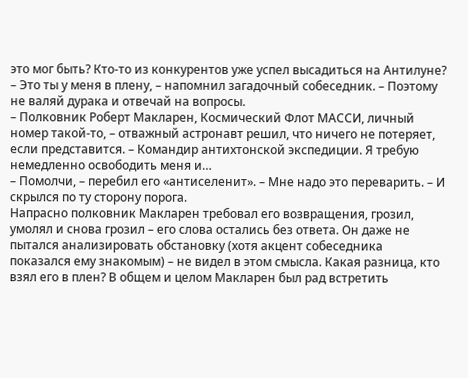это мог быть? Кто-то из конкурентов уже успел высадиться на Антилуне?
– Это ты у меня в плену, – напомнил загадочный собеседник. – Поэтому не валяй дурака и отвечай на вопросы.
– Полковник Роберт Макларен, Космический Флот МАССИ, личный номер такой-то, – отважный астронавт решил, что ничего не потеряет, если представится. – Командир антихтонской экспедиции. Я требую немедленно освободить меня и…
– Помолчи, – перебил его «антиселенит». – Мне надо это переварить. – И скрылся по ту сторону порога.
Напрасно полковник Макларен требовал его возвращения, грозил, умолял и снова грозил – его слова остались без ответа. Он даже не пытался анализировать обстановку (хотя акцент собеседника показался ему знакомым) – не видел в этом смысла. Какая разница, кто взял его в плен? В общем и целом Макларен был рад встретить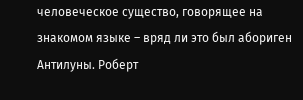человеческое существо, говорящее на знакомом языке – вряд ли это был абориген Антилуны. Роберт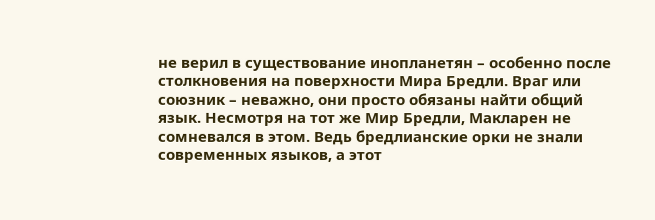не верил в существование инопланетян – особенно после столкновения на поверхности Мира Бредли. Враг или союзник – неважно, они просто обязаны найти общий язык. Несмотря на тот же Мир Бредли, Макларен не сомневался в этом. Ведь бредлианские орки не знали современных языков, а этот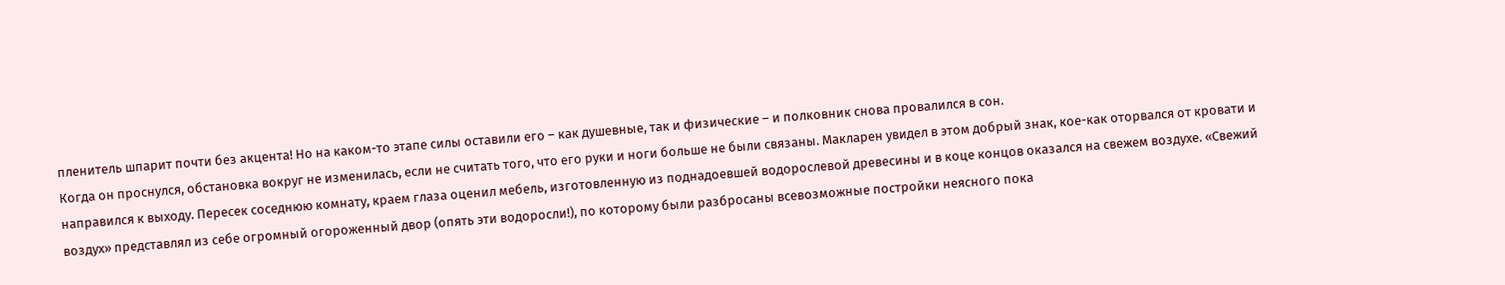пленитель шпарит почти без акцента! Но на каком-то этапе силы оставили его – как душевные, так и физические – и полковник снова провалился в сон.
Когда он проснулся, обстановка вокруг не изменилась, если не считать того, что его руки и ноги больше не были связаны. Макларен увидел в этом добрый знак, кое-как оторвался от кровати и направился к выходу. Пересек соседнюю комнату, краем глаза оценил мебель, изготовленную из поднадоевшей водорослевой древесины и в коце концов оказался на свежем воздухе. «Свежий воздух» представлял из себе огромный огороженный двор (опять эти водоросли!), по которому были разбросаны всевозможные постройки неясного пока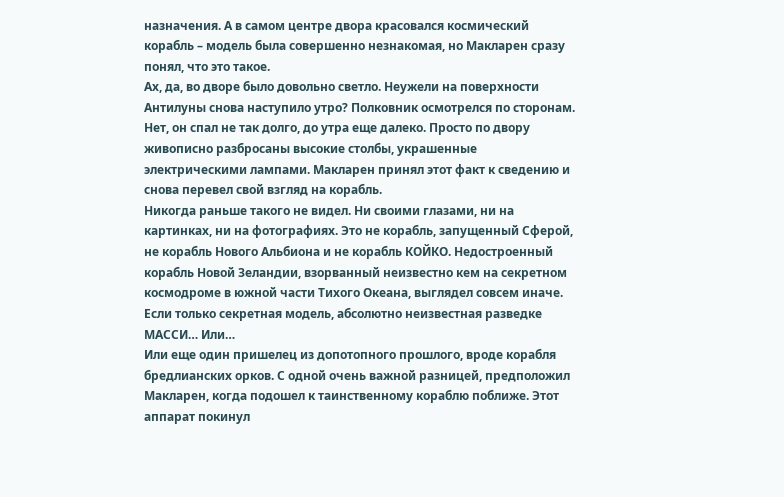назначения. А в самом центре двора красовался космический корабль – модель была совершенно незнакомая, но Макларен сразу понял, что это такое.
Ах, да, во дворе было довольно светло. Неужели на поверхности Антилуны снова наступило утро? Полковник осмотрелся по сторонам. Нет, он спал не так долго, до утра еще далеко. Просто по двору живописно разбросаны высокие столбы, украшенные электрическими лампами. Макларен принял этот факт к сведению и снова перевел свой взгляд на корабль.
Никогда раньше такого не видел. Ни своими глазами, ни на картинках, ни на фотографиях. Это не корабль, запущенный Сферой, не корабль Нового Альбиона и не корабль КОЙКО. Недостроенный корабль Новой Зеландии, взорванный неизвестно кем на секретном космодроме в южной части Тихого Океана, выглядел совсем иначе. Если только секретная модель, абсолютно неизвестная разведке МАССИ… Или…
Или еще один пришелец из допотопного прошлого, вроде корабля бредлианских орков. С одной очень важной разницей, предположил Макларен, когда подошел к таинственному кораблю поближе. Этот аппарат покинул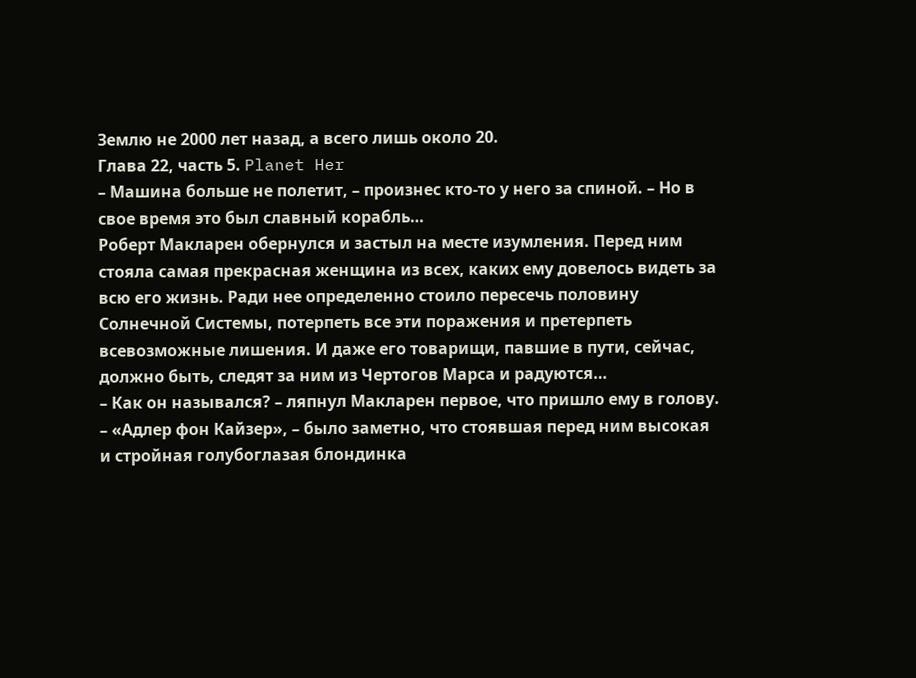Землю не 2000 лет назад, а всего лишь около 20.
Глава 22, часть 5. Planet Her
– Машина больше не полетит, – произнес кто-то у него за спиной. – Но в свое время это был славный корабль…
Роберт Макларен обернулся и застыл на месте изумления. Перед ним стояла самая прекрасная женщина из всех, каких ему довелось видеть за всю его жизнь. Ради нее определенно стоило пересечь половину Солнечной Системы, потерпеть все эти поражения и претерпеть всевозможные лишения. И даже его товарищи, павшие в пути, сейчас, должно быть, следят за ним из Чертогов Марса и радуются…
– Как он назывался? – ляпнул Макларен первое, что пришло ему в голову.
– «Адлер фон Кайзер», – было заметно, что стоявшая перед ним высокая и стройная голубоглазая блондинка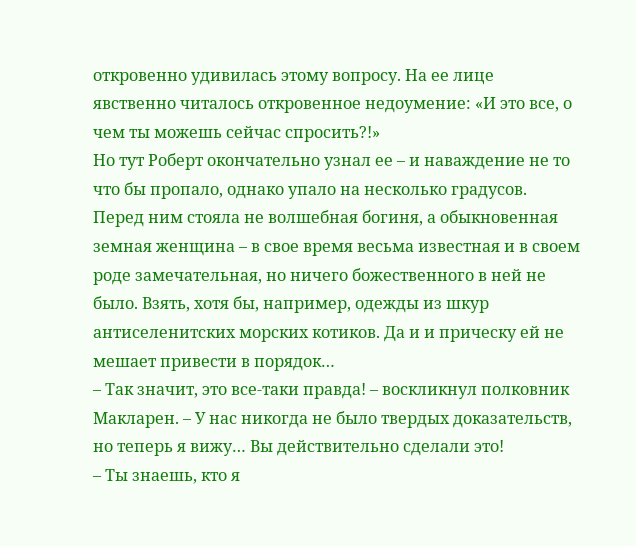откровенно удивилась этому вопросу. На ее лице явственно читалось откровенное недоумение: «И это все, о чем ты можешь сейчас спросить?!»
Но тут Роберт окончательно узнал ее – и наваждение не то что бы пропало, однако упало на несколько градусов. Перед ним стояла не волшебная богиня, а обыкновенная земная женщина – в свое время весьма известная и в своем роде замечательная, но ничего божественного в ней не было. Взять, хотя бы, например, одежды из шкур антиселенитских морских котиков. Да и и прическу ей не мешает привести в порядок…
– Так значит, это все-таки правда! – воскликнул полковник Макларен. – У нас никогда не было твердых доказательств, но теперь я вижу… Вы действительно сделали это!
– Ты знаешь, кто я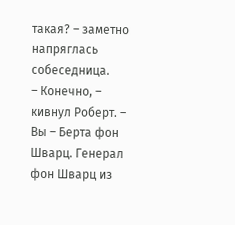такая? – заметно напряглась собеседница.
– Конечно, – кивнул Роберт. – Вы – Берта фон Шварц. Генерал фон Шварц из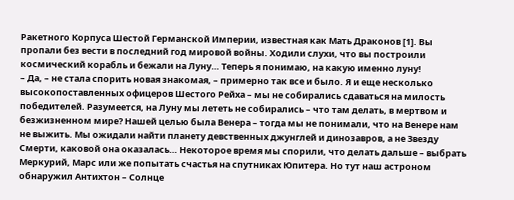Ракетного Корпуса Шестой Германской Империи, известная как Мать Драконов [1]. Вы пропали без вести в последний год мировой войны. Ходили слухи, что вы построили космический корабль и бежали на Луну… Теперь я понимаю, на какую именно луну!
– Да, – не стала спорить новая знакомая, – примерно так все и было. Я и еще несколько высокопоставленных офицеров Шестого Рейха – мы не собирались сдаваться на милость победителей. Разумеется, на Луну мы лететь не собирались – что там делать, в мертвом и безжизненном мире? Нашей целью была Венера – тогда мы не понимали, что на Венере нам не выжить. Мы ожидали найти планету девственных джунглей и динозавров, а не Звезду Смерти, каковой она оказалась… Некоторое время мы спорили, что делать дальше – выбрать Меркурий, Марс или же попытать счастья на спутниках Юпитера. Но тут наш астроном обнаружил Антихтон – Солнце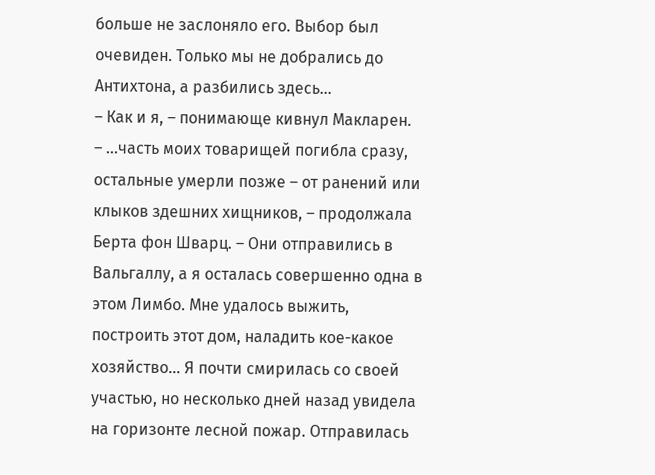больше не заслоняло его. Выбор был очевиден. Только мы не добрались до Антихтона, а разбились здесь…
– Как и я, – понимающе кивнул Макларен.
– …часть моих товарищей погибла сразу, остальные умерли позже – от ранений или клыков здешних хищников, – продолжала Берта фон Шварц. – Они отправились в Вальгаллу, а я осталась совершенно одна в этом Лимбо. Мне удалось выжить, построить этот дом, наладить кое-какое хозяйство… Я почти смирилась со своей участью, но несколько дней назад увидела на горизонте лесной пожар. Отправилась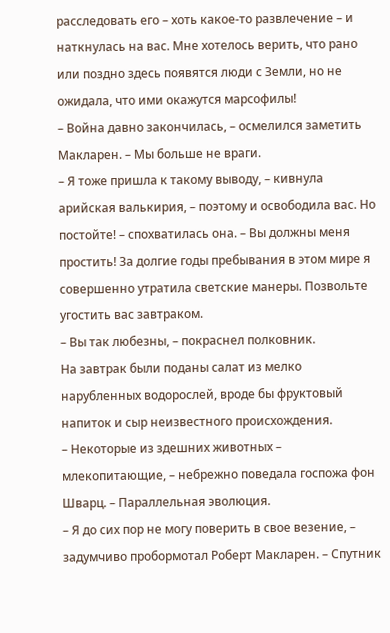расследовать его – хоть какое-то развлечение – и наткнулась на вас. Мне хотелось верить, что рано или поздно здесь появятся люди с Земли, но не ожидала, что ими окажутся марсофилы!
– Война давно закончилась, – осмелился заметить Макларен. – Мы больше не враги.
– Я тоже пришла к такому выводу, – кивнула арийская валькирия, – поэтому и освободила вас. Но постойте! – спохватилась она. – Вы должны меня простить! За долгие годы пребывания в этом мире я совершенно утратила светские манеры. Позвольте угостить вас завтраком.
– Вы так любезны, – покраснел полковник.
На завтрак были поданы салат из мелко нарубленных водорослей, вроде бы фруктовый напиток и сыр неизвестного происхождения.
– Некоторые из здешних животных – млекопитающие, – небрежно поведала госпожа фон Шварц. – Параллельная эволюция.
– Я до сих пор не могу поверить в свое везение, – задумчиво пробормотал Роберт Макларен. – Спутник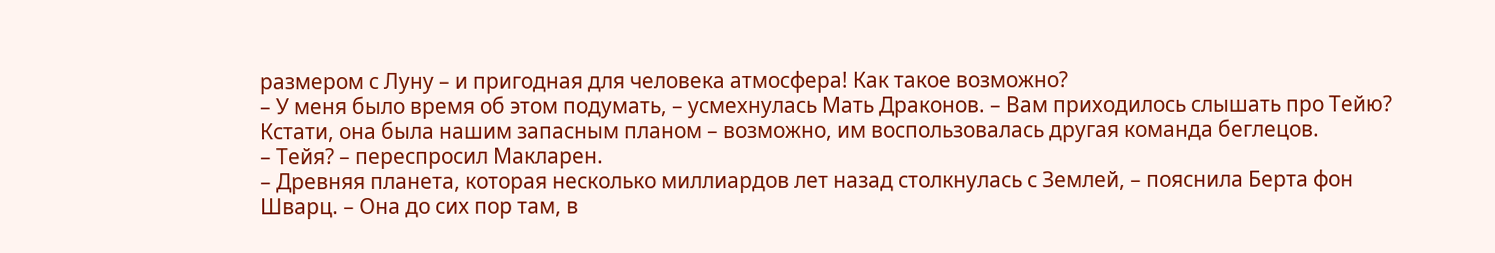размером с Луну – и пригодная для человека атмосфера! Как такое возможно?
– У меня было время об этом подумать, – усмехнулась Мать Драконов. – Вам приходилось слышать про Тейю? Кстати, она была нашим запасным планом – возможно, им воспользовалась другая команда беглецов.
– Тейя? – переспросил Макларен.
– Древняя планета, которая несколько миллиардов лет назад столкнулась с Землей, – пояснила Берта фон Шварц. – Она до сих пор там, в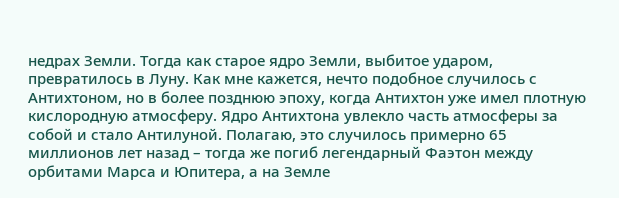недрах Земли. Тогда как старое ядро Земли, выбитое ударом, превратилось в Луну. Как мне кажется, нечто подобное случилось с Антихтоном, но в более позднюю эпоху, когда Антихтон уже имел плотную кислородную атмосферу. Ядро Антихтона увлекло часть атмосферы за собой и стало Антилуной. Полагаю, это случилось примерно 65 миллионов лет назад – тогда же погиб легендарный Фаэтон между орбитами Марса и Юпитера, а на Земле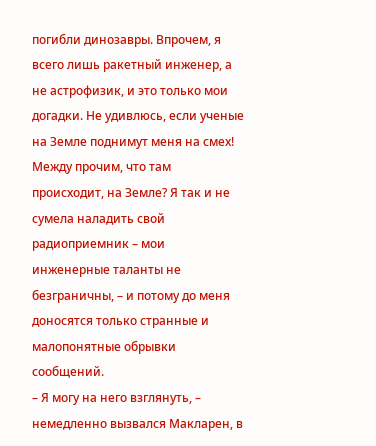погибли динозавры. Впрочем, я всего лишь ракетный инженер, а не астрофизик, и это только мои догадки. Не удивлюсь, если ученые на Земле поднимут меня на смех! Между прочим, что там происходит, на Земле? Я так и не сумела наладить свой радиоприемник – мои инженерные таланты не безграничны, – и потому до меня доносятся только странные и малопонятные обрывки сообщений.
– Я могу на него взглянуть, – немедленно вызвался Макларен, в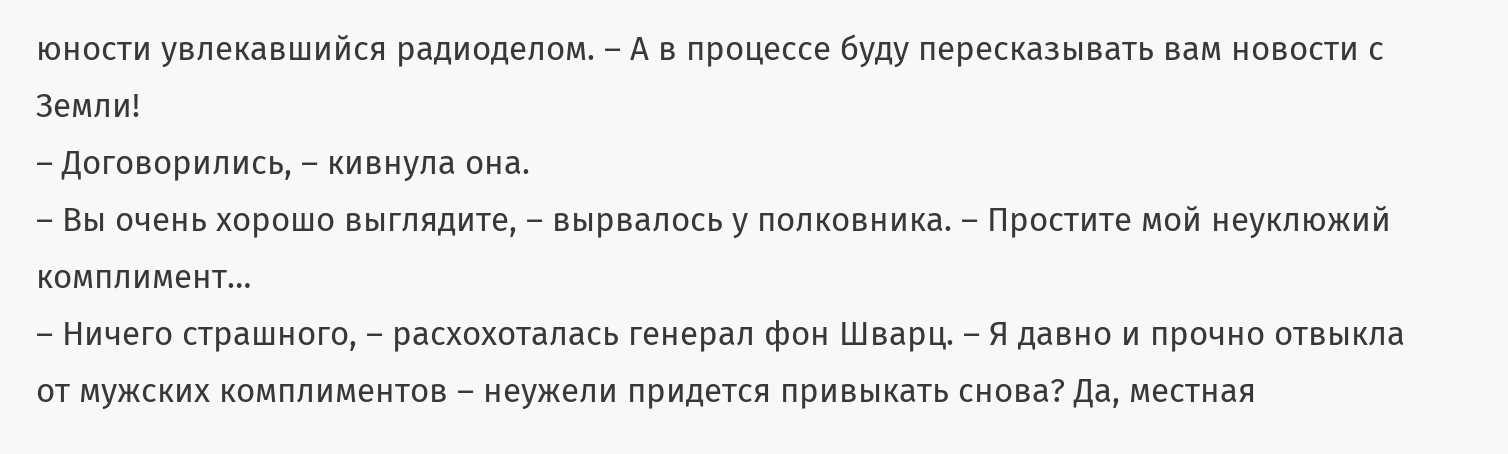юности увлекавшийся радиоделом. – А в процессе буду пересказывать вам новости с Земли!
– Договорились, – кивнула она.
– Вы очень хорошо выглядите, – вырвалось у полковника. – Простите мой неуклюжий комплимент…
– Ничего страшного, – расхохоталась генерал фон Шварц. – Я давно и прочно отвыкла от мужских комплиментов – неужели придется привыкать снова? Да, местная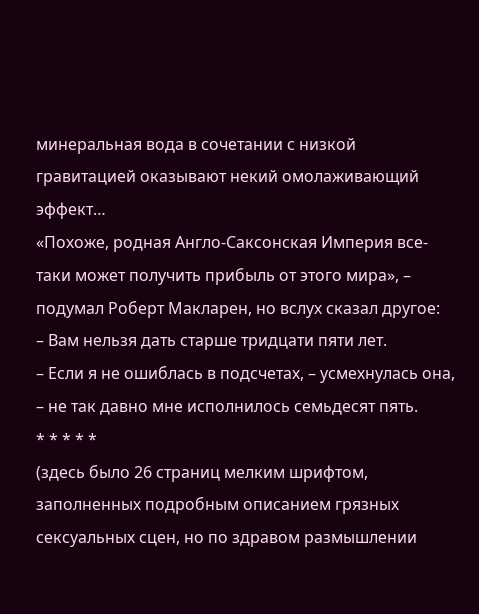минеральная вода в сочетании с низкой гравитацией оказывают некий омолаживающий эффект…
«Похоже, родная Англо-Саксонская Империя все-таки может получить прибыль от этого мира», – подумал Роберт Макларен, но вслух сказал другое:
– Вам нельзя дать старше тридцати пяти лет.
– Если я не ошиблась в подсчетах, – усмехнулась она, – не так давно мне исполнилось семьдесят пять.
* * * * *
(здесь было 26 страниц мелким шрифтом, заполненных подробным описанием грязных сексуальных сцен, но по здравом размышлении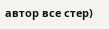автор все стер)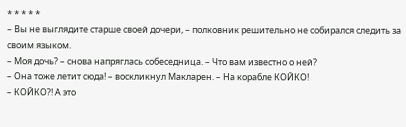* * * * *
– Вы не выглядите старше своей дочери, – полковник решительно не собирался следить за своим языком.
– Моя дочь? – снова напряглась собеседница. – Что вам известно о ней?
– Она тоже летит сюда! – воскликнул Макларен. – На корабле КОЙКО!
– КОЙКО?! А это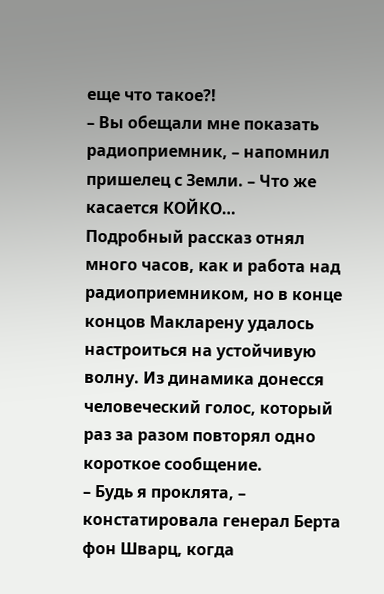еще что такое?!
– Вы обещали мне показать радиоприемник, – напомнил пришелец с Земли. – Что же касается КОЙКО…
Подробный рассказ отнял много часов, как и работа над радиоприемником, но в конце концов Макларену удалось настроиться на устойчивую волну. Из динамика донесся человеческий голос, который раз за разом повторял одно короткое сообщение.
– Будь я проклята, – констатировала генерал Берта фон Шварц, когда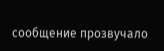сообщение прозвучало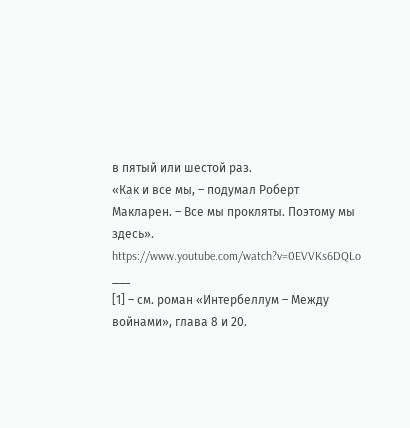в пятый или шестой раз.
«Как и все мы, – подумал Роберт Макларен. – Все мы прокляты. Поэтому мы здесь».
https://www.youtube.com/watch?v=0EVVKs6DQLo
___
[1] – см. роман «Интербеллум – Между войнами», глава 8 и 20.